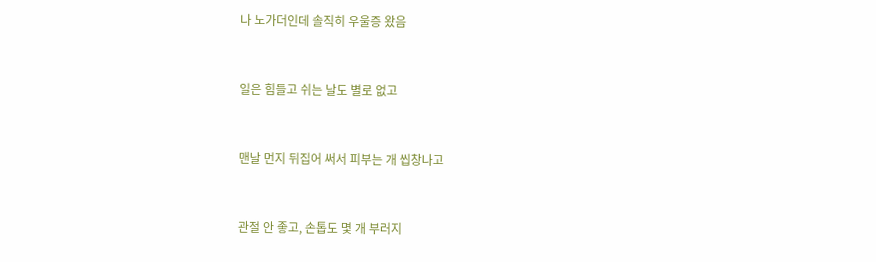나 노가더인데 솔직히 우울증 왔음


일은 힘들고 쉬는 날도 별로 없고


맨날 먼지 뒤집어 써서 피부는 개 씹창나고


관절 안 좋고, 손톱도 몇 개 부러지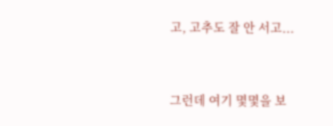고, 고추도 잘 안 서고...


그런데 여기 몇몇을 보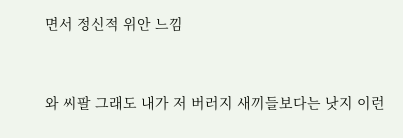면서 정신적 위안 느낌


와 씨팔 그래도 내가 저 버러지 새끼들보다는 낫지 이런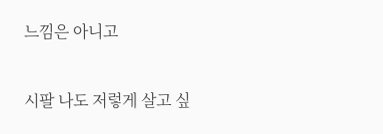느낌은 아니고


시팔 나도 저렇게 살고 싶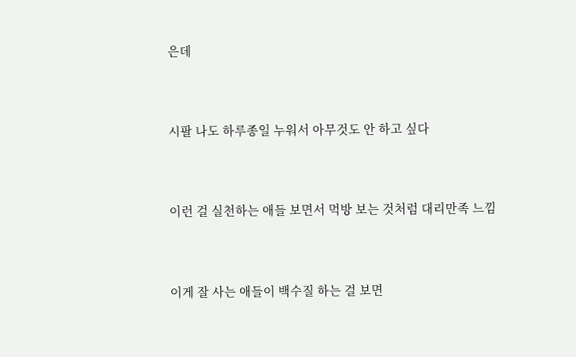은데


시팔 나도 하루종일 누워서 아무것도 안 하고 싶다


이런 걸 실천하는 애들 보면서 먹방 보는 것처럼 대리만족 느낌


이게 잘 사는 애들이 백수질 하는 걸 보면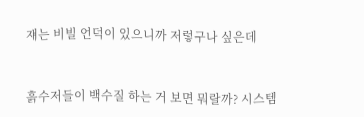쟤는 비빌 언덕이 있으니까 저렇구나 싶은데


흙수저들이 백수질 하는 거 보면 뭐랄까? 시스템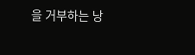을 거부하는 낭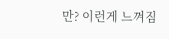만? 이런게 느껴짐